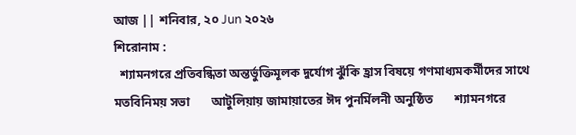আজ || শনিবার, ২০ Jun ২০২৬
শিরোনাম :
  শ্যামনগরে প্রতিবন্ধিতা অন্তর্ভুক্তিমূলক দুর্যোগ ঝুঁকি হ্রাস বিষয়ে গণমাধ্যমকর্মীদের সাথে মতবিনিময় সভা       আটুলিয়ায় জামায়াতের ঈদ পুনর্মিলনী অনুষ্ঠিত       শ্যামনগরে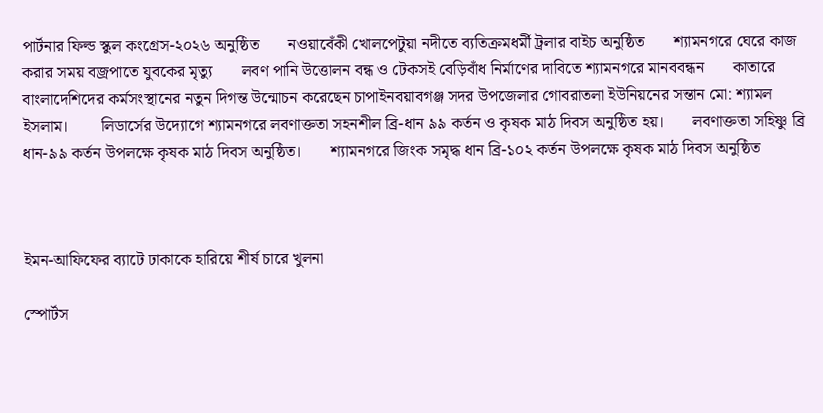পার্টনার ফিল্ড স্কুল কংগ্রেস-২০২৬ অনুষ্ঠিত       নওয়াবেঁকী খোলপেটুয়া নদীতে ব্যতিক্রমধর্মী ট্রলার বাইচ অনুষ্ঠিত       শ্যামনগরে ঘেরে কাজ করার সময় বজ্রপাতে যুবকের মৃত্যু       লবণ পানি উত্তোলন বন্ধ ও টেকসই বেড়িবাঁধ নির্মাণের দাবিতে শ্যামনগরে মানববন্ধন       কাতারে বাংলাদেশিদের কর্মসংস্থানের নতুন দিগন্ত উন্মোচন করেছেন চাপাইনবয়াবগঞ্জ সদর উপজেলার গোবরাতলা ইউনিয়নের সন্তান মো: শ্যামল ইসলাম।        লিডার্সের উদ্যোগে শ্যামনগরে লবণাক্ততা সহনশীল ব্রি-ধান ৯৯ কর্তন ও কৃষক মাঠ দিবস অনুষ্ঠিত হয়।       লবণাক্ততা সহিষ্ণু ব্রি ধান-৯৯ কর্তন উপলক্ষে কৃষক মাঠ দিবস অনুষ্ঠিত।       শ্যামনগরে জিংক সমৃদ্ধ ধান ব্রি-১০২ কর্তন উপলক্ষে কৃষক মাঠ দিবস অনুষ্ঠিত



ইমন-আফিফের ব্যাটে ঢাকাকে হারিয়ে শীর্ষ চারে খুলনা

স্পোর্টস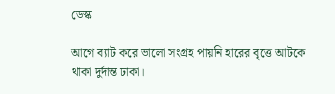ডেস্ক

আগে ব্যাট করে ভালো সংগ্রহ পায়নি হারের বৃত্তে আটকে থাকা দুর্দান্ত ঢাকা।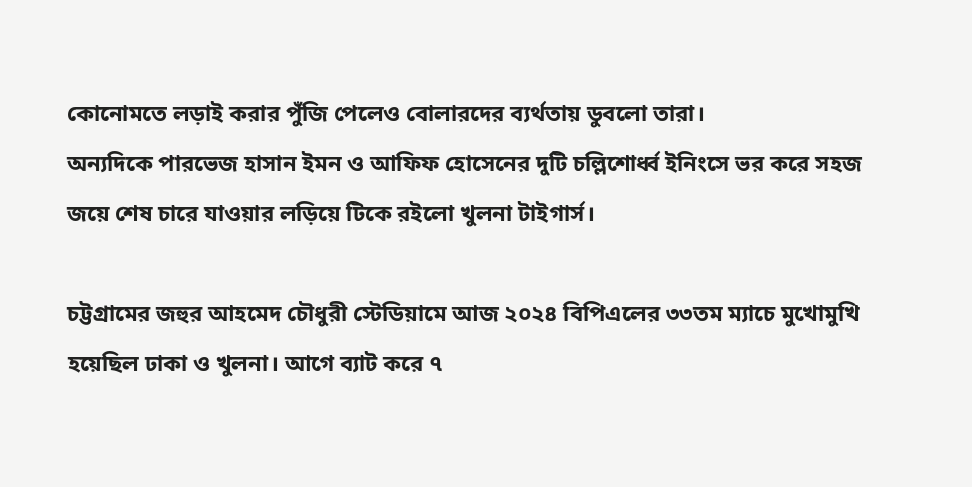কোনোমতে লড়াই করার পুঁজি পেলেও বোলারদের ব্যর্থতায় ডুবলো তারা।
অন্যদিকে পারভেজ হাসান ইমন ও আফিফ হোসেনের দুটি চল্লিশোর্ধ্ব ইনিংসে ভর করে সহজ জয়ে শেষ চারে যাওয়ার লড়িয়ে টিকে রইলো খুলনা টাইগার্স।

চট্টগ্রামের জহুর আহমেদ চৌধুরী স্টেডিয়ামে আজ ২০২৪ বিপিএলের ৩৩তম ম্যাচে মুখোমুখি হয়েছিল ঢাকা ও খুলনা। আগে ব্যাট করে ৭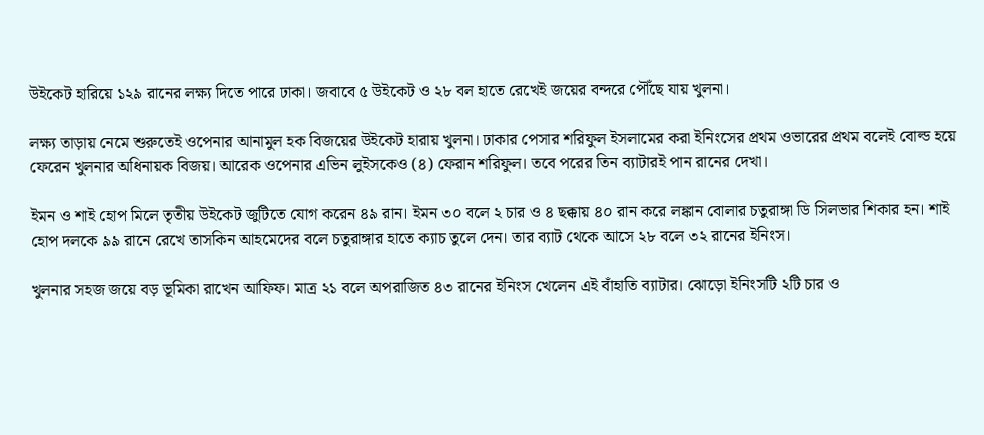উইকেট হারিয়ে ১২৯ রানের লক্ষ্য দিতে পারে ঢাকা। জবাবে ৫ উইকেট ও ২৮ বল হাতে রেখেই জয়ের বন্দরে পৌঁছে যায় খুলনা।

লক্ষ্য তাড়ায় নেমে শুরুতেই ওপেনার আনামুল হক বিজয়ের উইকেট হারায় খুলনা। ঢাকার পেসার শরিফুল ইসলামের করা ইনিংসের প্রথম ওভারের প্রথম বলেই বোল্ড হয়ে ফেরেন খুলনার অধিনায়ক বিজয়। আরেক ওপেনার এভিন লুইসকেও (৪) ফেরান শরিফুল। তবে পরের তিন ব্যাটারই পান রানের দেখা।

ইমন ও শাই হোপ মিলে তৃতীয় উইকেট জুটিতে যোগ করেন ৪৯ রান। ইমন ৩০ বলে ২ চার ও ৪ ছক্কায় ৪০ রান করে লঙ্কান বোলার চতুরাঙ্গা ডি সিলভার শিকার হন। শাই হোপ দলকে ৯৯ রানে রেখে তাসকিন আহমেদের বলে চতুরাঙ্গার হাতে ক্যাচ তুলে দেন। তার ব্যাট থেকে আসে ২৮ বলে ৩২ রানের ইনিংস।

খুলনার সহজ জয়ে বড় ভূমিকা রাখেন আফিফ। মাত্র ২১ বলে অপরাজিত ৪৩ রানের ইনিংস খেলেন এই বাঁহাতি ব্যাটার। ঝোড়ো ইনিংসটি ২টি চার ও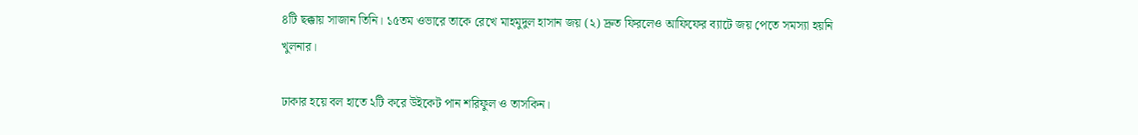৪টি ছক্কায় সাজান তিনি। ১৫তম ওভারে তাকে রেখে মাহমুদুল হাসান জয় (২) দ্রুত ফিরলেও আফিফের ব্যাটে জয় পেতে সমস্যা হয়নি খুলনার।

ঢাকার হয়ে বল হাতে ২টি করে উইকেট পান শরিফুল ও তাসকিন।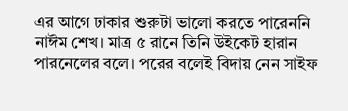এর আগে ঢাকার শুরুটা ভালো করতে পারেননি নাঈম শেখ। মাত্র ৫ রানে তিনি উইকেট হারান পারনেলের বলে। পরের বলেই বিদায় নেন সাইফ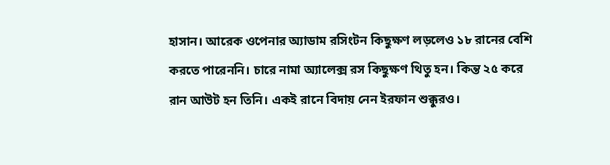হাসান। আরেক ওপেনার অ্যাডাম রসিংটন কিছুক্ষণ লড়লেও ১৮ রানের বেশি করতে পারেননি। চারে নামা অ্যালেক্স রস কিছুক্ষণ থিতু হন। কিন্ত ২৫ করে রান আউট হন তিনি। একই রানে বিদায় নেন ইরফান শুক্কুরও।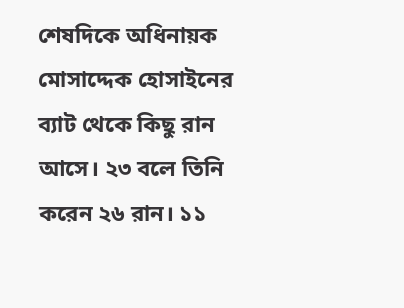শেষদিকে অধিনায়ক মোসাদ্দেক হোসাইনের ব্যাট থেকে কিছু রান আসে। ২৩ বলে তিনি করেন ২৬ রান। ১১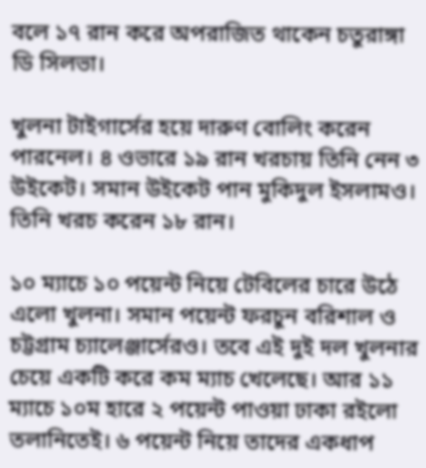বলে ১৭ রান করে অপরাজিত থাকেন চতুরাঙ্গা ডি সিলভা।

খুলনা টাইগার্সের হয়ে দারুণ বোলিং করেন পারনেল। ৪ ওভারে ১৯ রান খরচায় তিনি নেন ৩ উইকেট। সমান উইকেট পান মুকিদুল ইসলামও। তিনি খরচ করেন ১৮ রান।

১০ ম্যাচে ১০ পয়েন্ট নিয়ে টেবিলের চারে উঠে এলো খুলনা। সমান পয়েন্ট ফরচুন বরিশাল ও চট্টগ্রাম চ্যালেঞ্জার্সেরও। তবে এই দুই দল খুলনার চেয়ে একটি করে কম ম্যাচ খেলেছে। আর ১১ ম্যাচে ১০ম হারে ২ পয়েন্ট পাওয়া ঢাকা রইলো তলানিতেই। ৬ পয়েন্ট নিয়ে তাদের একধাপ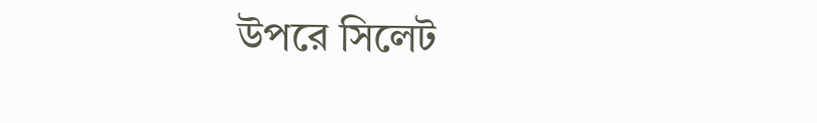উপরে সিলেট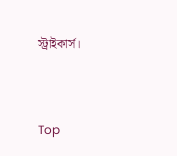স্ট্রাইকার্স।


Top